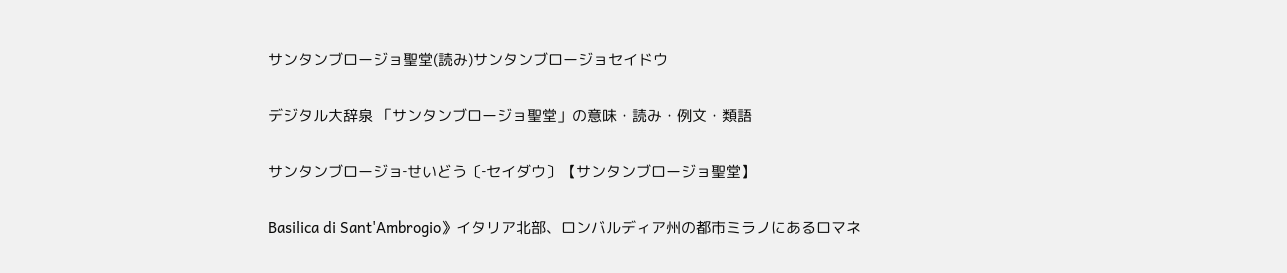サンタンブロージョ聖堂(読み)サンタンブロージョセイドウ

デジタル大辞泉 「サンタンブロージョ聖堂」の意味・読み・例文・類語

サンタンブロージョ‐せいどう〔‐セイダウ〕【サンタンブロージョ聖堂】

Basilica di Sant'Ambrogio》イタリア北部、ロンバルディア州の都市ミラノにあるロマネ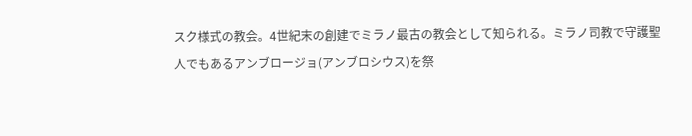スク様式の教会。4世紀末の創建でミラノ最古の教会として知られる。ミラノ司教で守護聖人でもあるアンブロージョ(アンブロシウス)を祭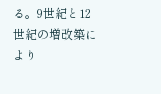る。9世紀と12世紀の増改築により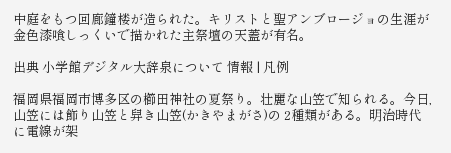中庭をもつ回廊鐘楼が造られた。キリストと聖アンブロージョの生涯が金色漆喰しっくいで描かれた主祭壇の天蓋が有名。

出典 小学館デジタル大辞泉について 情報 | 凡例

福岡県福岡市博多区の櫛田神社の夏祭り。壮麗な山笠で知られる。今日,山笠には飾り山笠と舁き山笠(かきやまがさ)の 2種類がある。明治時代に電線が架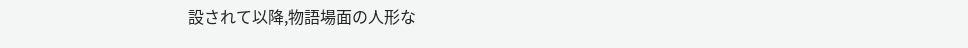設されて以降,物語場面の人形な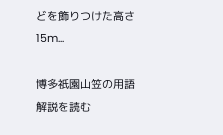どを飾りつけた高さ 15m...

博多祇園山笠の用語解説を読む